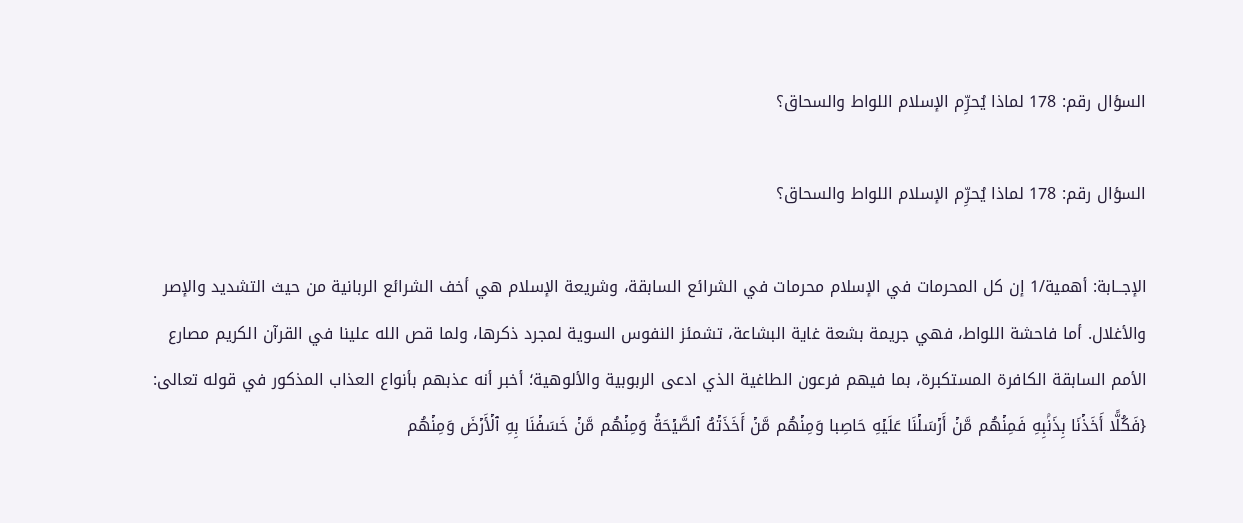السؤال رقم: 178 لماذا يُحرِّم الإسلام اللواط والسحاق؟

السؤال رقم: 178 لماذا يُحرِّم الإسلام اللواط والسحاق؟

الإجــابة: أهمية/1 إن كل المحرمات في الإسلام محرمات في الشرائع السابقة، وشريعة الإسلام هي أخف الشرائع الربانية من حيث التشديد والإصر والأغلال. أما فاحشة اللواط، فهي جريمة بشعة غاية البشاعة، تشمئز النفوس السوية لمجرد ذكرها، ولما قص الله علينا في القرآن الكريم مصارع الأمم السابقة الكافرة المستكبرة، بما فيهم فرعون الطاغية الذي ادعى الربوبية والألوهية؛ أخبر أنه عذبهم بأنواع العذاب المذكور في قوله تعالى: {فَكُلًّا أَخَذۡنَا بِذَنۢبِهِ فَمِنۡهُم مَّنۡ أَرۡسَلۡنَا عَلَيۡهِ حَاصِبا وَمِنۡهُم مَّنۡ أَخَذَتۡهُ ٱلصَّيۡحَةُ وَمِنۡهُم مَّنۡ خَسَفۡنَا بِهِ ٱلۡأَرۡضَ وَمِنۡهُم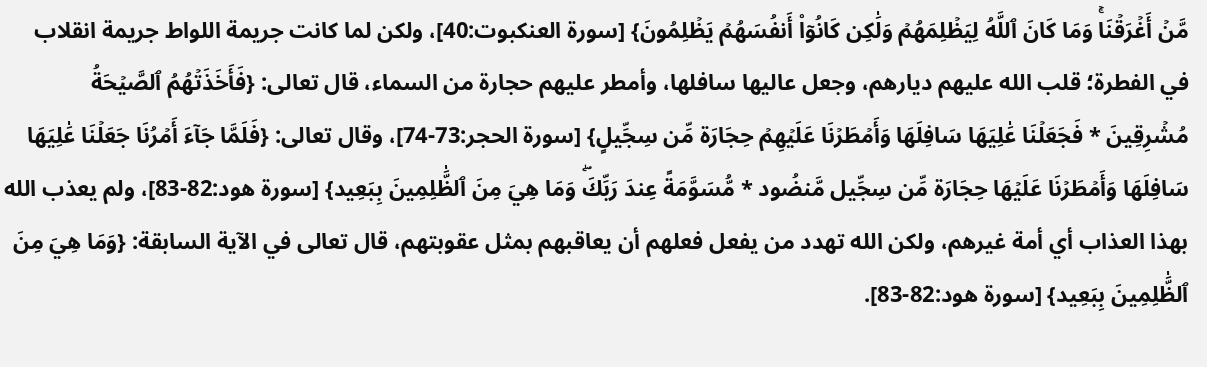مَّنۡ أَغۡرَقۡنَاۚ وَمَا كَانَ ٱللَّهُ لِيَظۡلِمَهُمۡ وَلَٰكِن كَانُوٓاْ أَنفُسَهُمۡ يَظۡلِمُونَ} [سورة العنكبوت:40]، ولكن لما كانت جريمة اللواط جريمة انقلاب في الفطرة؛ قلب الله عليهم ديارهم، وجعل عاليها سافلها، وأمطر عليهم حجارة من السماء، قال تعالى: {فَأَخَذَتۡهُمُ ٱلصَّيۡحَةُ مُشۡرِقِينَ * فَجَعَلۡنَا عَٰلِيَهَا سَافِلَهَا وَأَمۡطَرۡنَا عَلَيۡهِمۡ حِجَارَة مِّن سِجِّيلٍ} [سورة الحجر:73-74]، وقال تعالى: {فَلَمَّا جَآءَ أَمۡرُنَا جَعَلۡنَا عَٰلِيَهَا سَافِلَهَا وَأَمۡطَرۡنَا عَلَيۡهَا حِجَارَة مِّن سِجِّيل مَّنضُود * مُّسَوَّمَةً عِندَ رَبِّكَۖ وَمَا هِيَ مِنَ ٱلظَّٰلِمِينَ بِبَعِيد} [سورة هود:82-83]، ولم يعذب الله بهذا العذاب أي أمة غيرهم، ولكن الله تهدد من يفعل فعلهم أن يعاقبهم بمثل عقوبتهم، قال تعالى في الآية السابقة: {وَمَا هِيَ مِنَ ٱلظَّٰلِمِينَ بِبَعِيد} [سورة هود:82-83].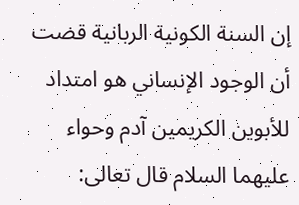إن السنة الكونية الربانية قضت أن الوجود الإنساني هو امتداد للأبوين الكريمين آدم وحواء عليهما السلام قال تعالى: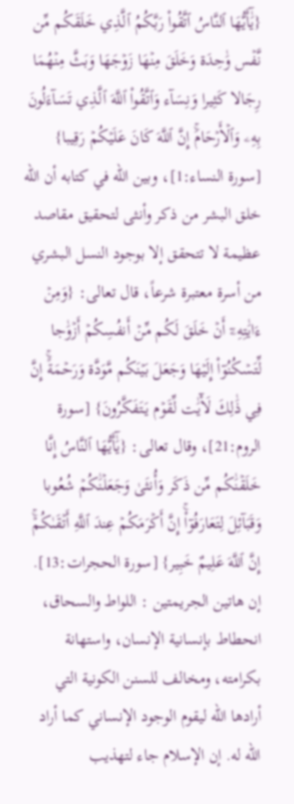{يَٰٓأَيُّهَا ٱلنَّاسُ ٱتَّقُواْ رَبَّكُمُ ٱلَّذِي خَلَقَكُم مِّن نَّفۡس وَٰحِدَة وَخَلَقَ مِنۡهَا زَوۡجَهَا وَبَثَّ مِنۡهُمَا رِجَالا كَثِيرا وَنِسَآء وَٱتَّقُواْ ٱللَّهَ ٱلَّذِي تَسَآءَلُونَ بِهِۦ وَٱلۡأَرۡحَامَۚ إِنَّ ٱللَّهَ كَانَ عَلَيۡكُمۡ رَقِيبا} [سورة النساء:1]، وبين الله في كتابه أن الله خلق البشر من ذكر وأنثى لتحقيق مقاصد عظيمة لا تتحقق إلا بوجود النسل البشري من أسرة معتبرة شرعاً، قال تعالى: {وَمِنۡ ءَايَٰتِهِۦٓ أَنۡ خَلَقَ لَكُم مِّنۡ أَنفُسِكُمۡ أَزۡوَٰجا لِّتَسۡكُنُوٓاْ إِلَيۡهَا وَجَعَلَ بَيۡنَكُم مَّوَدَّة وَرَحۡمَةًۚ إِنَّ فِي ذَٰلِكَ لَأٓيَٰت لِّقَوۡم يَتَفَكَّرُونَ} [سورة الروم:21]، وقال تعالى: {يَٰٓأَيُّهَا ٱلنَّاسُ إِنَّا خَلَقۡنَٰكُم مِّن ذَكَر وَأُنثَىٰ وَجَعَلۡنَٰكُمۡ شُعُوبا وَقَبَآئِلَ لِتَعَارَفُوٓاْۚ إِنَّ أَكۡرَمَكُمۡ عِندَ ٱللَّهِ أَتۡقَىٰكُمۡۚ إِنَّ ٱللَّهَ عَلِيمٌ خَبِير} [سورة الحجرات:13]. إن هاتين الجريمتين : اللواط والسحاق، انحطاط بإنسانية الإنسان، واستهانة بكرامته، ومخالف للسنن الكونية التي أرادها الله ليقوم الوجود الإنساني كما أراد الله له. إن الإسلام جاء لتهذيب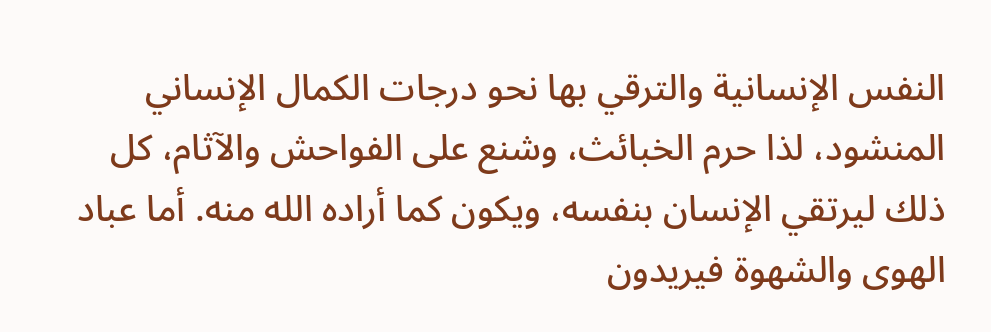النفس الإنسانية والترقي بها نحو درجات الكمال الإنساني المنشود، لذا حرم الخبائث، وشنع على الفواحش والآثام، كل ذلك ليرتقي الإنسان بنفسه، ويكون كما أراده الله منه. أما عباد الهوى والشهوة فيريدون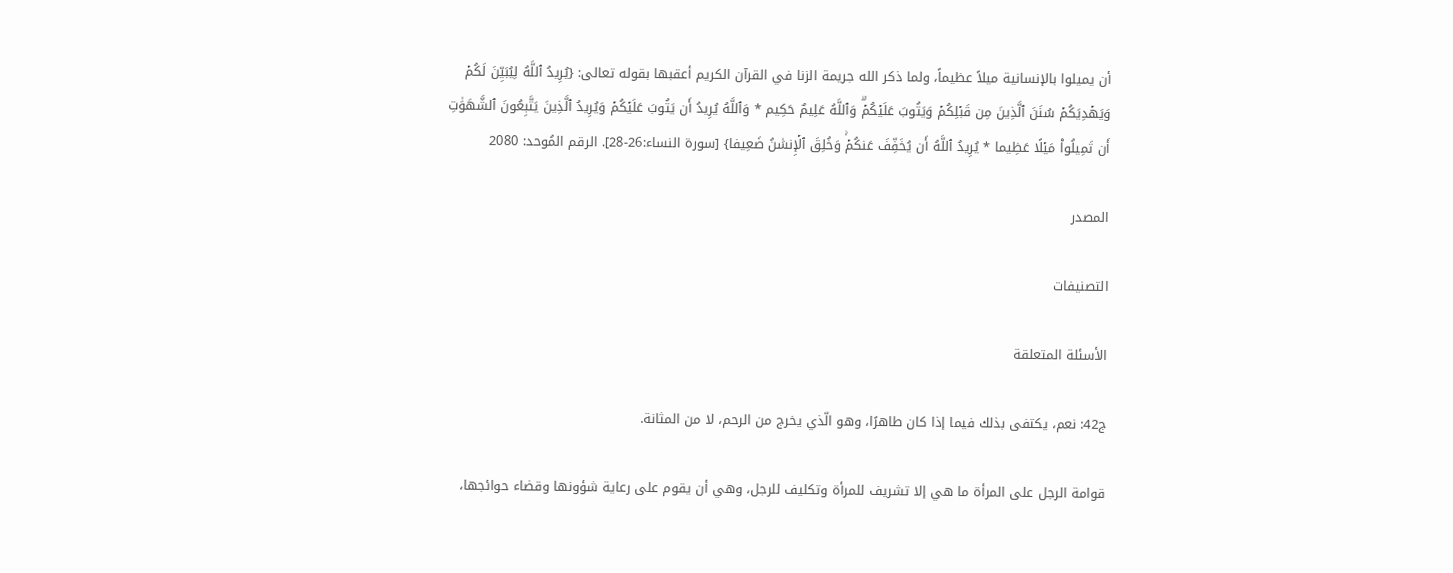أن يميلوا بالإنسانية ميلاً عظيماً، ولما ذكر الله جريمة الزنا في القرآن الكريم أعقبها بقوله تعالى: {يُرِيدُ ٱللَّهُ لِيُبَيِّنَ لَكُمۡ وَيَهۡدِيَكُمۡ سُنَنَ ٱلَّذِينَ مِن قَبۡلِكُمۡ وَيَتُوبَ عَلَيۡكُمۡۗ وَٱللَّهُ عَلِيمٌ حَكِيم * وَٱللَّهُ يُرِيدُ أَن يَتُوبَ عَلَيۡكُمۡ وَيُرِيدُ ٱلَّذِينَ يَتَّبِعُونَ ٱلشَّهَوَٰتِ أَن تَمِيلُواْ مَيۡلًا عَظِيما * يُرِيدُ ٱللَّهُ أَن يُخَفِّفَ عَنكُمۡۚ وَخُلِقَ ٱلۡإِنسَٰنُ ضَعِيفا} [سورة النساء:26-28]. الرقم المُوحد: 2080

المصدر

التصنيفات

الأسئلة المتعلقة

ج42: نعم، يكتفى بذلك فيما إذا كان طاهرًا، وهو الّذي يخرج من الرحم، لا من المثانة.

قوامة الرجل على المرأة ما هي إلا تشريف للمرأة وتكليف للرجل، وهي أن يقوم على رعاية شؤونها وقضاء حوائجها،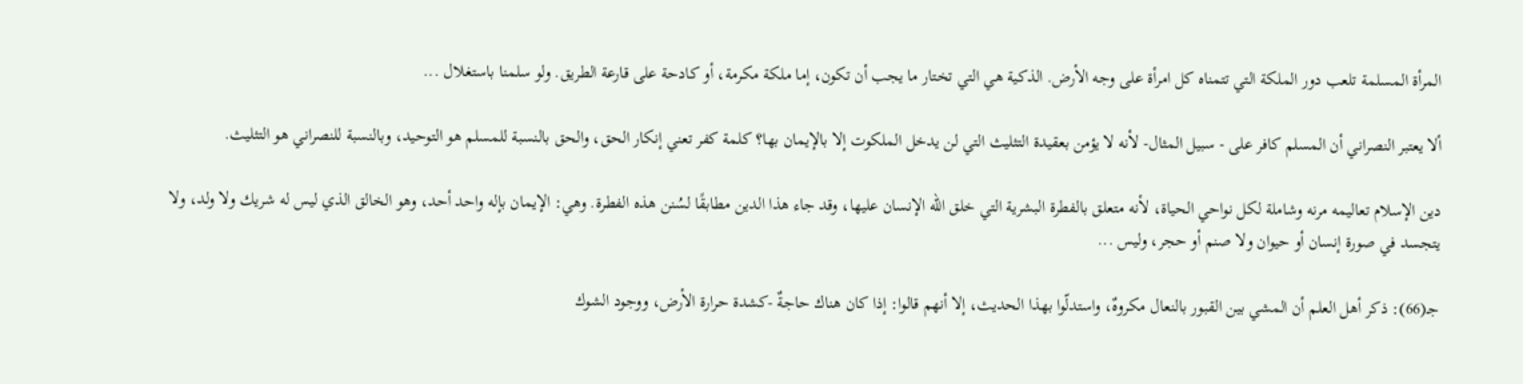المرأة المسلمة تلعب دور الملكة التي تتمناه كل امرأة على وجه الأرض. الذكية هي التي تختار ما يجب أن تكون، إما ملكة مكرمة، أو كادحة على قارعة الطريق. ولو سلمنا باستغلال ...

ألا يعتبر النصراني أن المسلم كافر على - سبيل المثال- لأنه لا يؤمن بعقيدة التثليث التي لن يدخل الملكوت إلا بالإيمان بها؟ كلمة كفر تعني إنكار الحق، والحق بالنسبة للمسلم هو التوحيد، وبالنسبة للنصراني هو التثليث.

دين الإسلام تعاليمه مرنه وشاملة لكل نواحي الحياة، لأنه متعلق بالفطرة البشرية التي خلق الله الإنسان عليها، وقد جاء هذا الدين مطابقًا لسُنن هذه الفطرة. وهي: الإيمان بإله واحد أحد، وهو الخالق الذي ليس له شريك ولا ولد، ولا يتجسد في صورة إنسان أو حيوان ولا صنم أو حجر، وليس ...

جـ(66): ذكر أهل العلم أن المشي بين القبور بالنعال مكروهٌ، واستدلّوا بهذا الحديث، إلا أنهم قالوا: إذا كان هناك حاجةٌ -كشدة حرارة الأرض، ووجود الشوك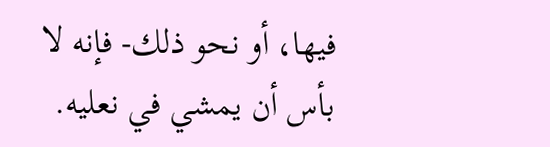فيها، أو نحو ذلك- فإنه لا بأس أن يمشي في نعليه.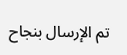تم الإرسال بنجاح